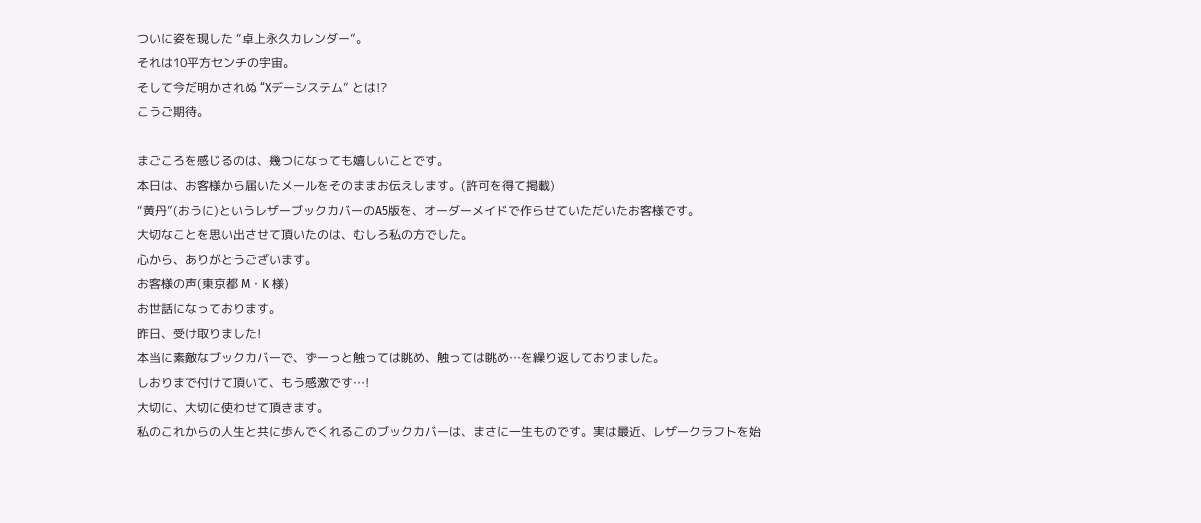ついに姿を現した “卓上永久カレンダー”。
それは10平方センチの宇宙。
そして今だ明かされぬ “Xデーシステム” とは!?
こうご期待。

まごころを感じるのは、幾つになっても嬉しいことです。
本日は、お客様から届いたメールをそのままお伝えします。(許可を得て掲載)
“黄丹”(おうに)というレザーブックカバーのA5版を、オーダーメイドで作らせていただいたお客様です。
大切なことを思い出させて頂いたのは、むしろ私の方でした。
心から、ありがとうございます。
お客様の声(東京都 M・K 様)
お世話になっております。
昨日、受け取りました!
本当に素敵なブックカバーで、ずーっと触っては眺め、触っては眺め…を繰り返しておりました。
しおりまで付けて頂いて、もう感激です…!
大切に、大切に使わせて頂きます。
私のこれからの人生と共に歩んでくれるこのブックカバーは、まさに一生ものです。実は最近、レザークラフトを始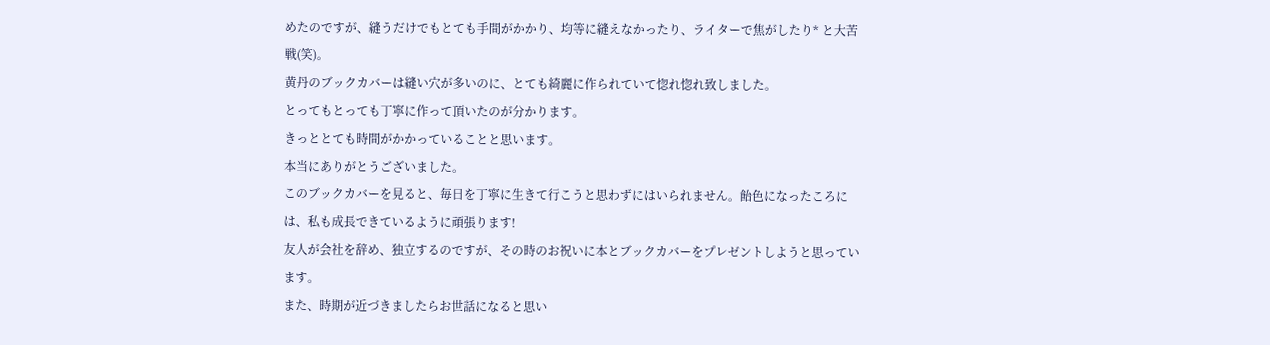めたのですが、縫うだけでもとても手間がかかり、均等に縫えなかったり、ライターで焦がしたり* と大苦戦(笑)。
黄丹のブックカバーは縫い穴が多いのに、とても綺麗に作られていて惚れ惚れ致しました。
とってもとっても丁寧に作って頂いたのが分かります。
きっととても時間がかかっていることと思います。
本当にありがとうございました。
このブックカバーを見ると、毎日を丁寧に生きて行こうと思わずにはいられません。飴色になったころには、私も成長できているように頑張ります!
友人が会社を辞め、独立するのですが、その時のお祝いに本とブックカバーをプレゼントしようと思っています。
また、時期が近づきましたらお世話になると思い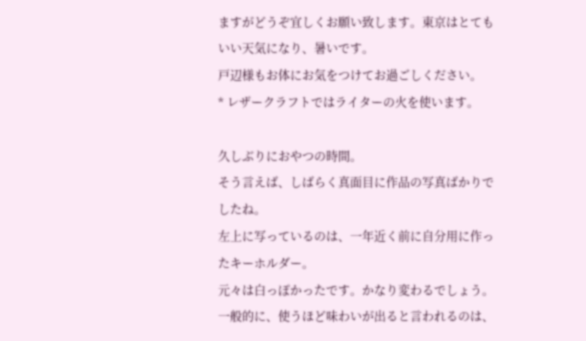ますがどうぞ宜しくお願い致します。東京はとてもいい天気になり、暑いです。
戸辺様もお体にお気をつけてお過ごしください。
* レザークラフトではライターの火を使います。

久しぶりにおやつの時間。
そう言えば、しばらく真面目に作品の写真ばかりでしたね。
左上に写っているのは、一年近く前に自分用に作ったキーホルダー。
元々は白っぽかったです。かなり変わるでしょう。
一般的に、使うほど味わいが出ると言われるのは、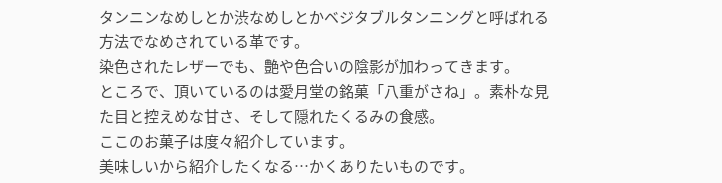タンニンなめしとか渋なめしとかベジタブルタンニングと呼ばれる方法でなめされている革です。
染色されたレザーでも、艶や色合いの陰影が加わってきます。
ところで、頂いているのは愛月堂の銘菓「八重がさね」。素朴な見た目と控えめな甘さ、そして隠れたくるみの食感。
ここのお菓子は度々紹介しています。
美味しいから紹介したくなる…かくありたいものです。